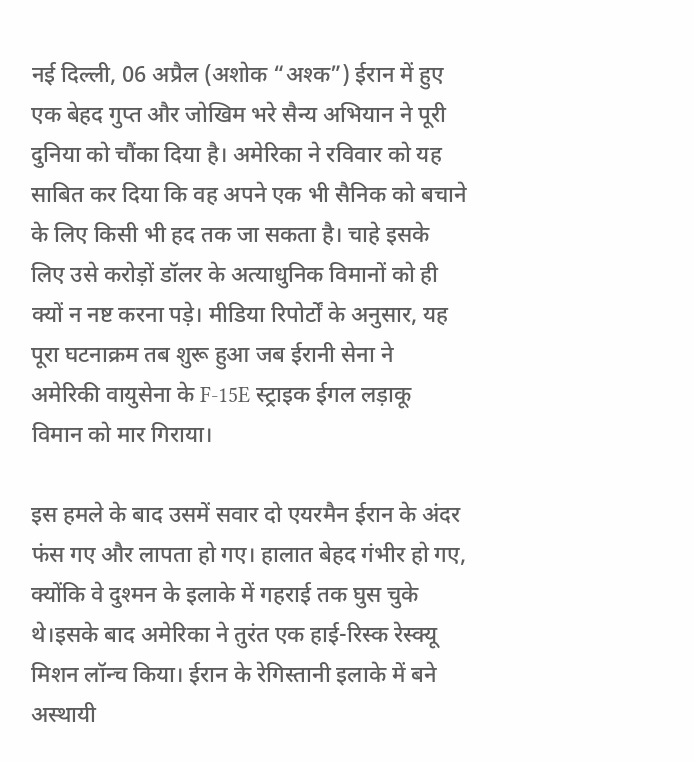नई दिल्ली, 06 अप्रैल (अशोक “अश्क”) ईरान में हुए एक बेहद गुप्त और जोखिम भरे सैन्य अभियान ने पूरी दुनिया को चौंका दिया है। अमेरिका ने रविवार को यह साबित कर दिया कि वह अपने एक भी सैनिक को बचाने के लिए किसी भी हद तक जा सकता है। चाहे इसके लिए उसे करोड़ों डॉलर के अत्याधुनिक विमानों को ही क्यों न नष्ट करना पड़े। मीडिया रिपोर्टों के अनुसार, यह पूरा घटनाक्रम तब शुरू हुआ जब ईरानी सेना ने अमेरिकी वायुसेना के F-15E स्ट्राइक ईगल लड़ाकू विमान को मार गिराया।

इस हमले के बाद उसमें सवार दो एयरमैन ईरान के अंदर फंस गए और लापता हो गए। हालात बेहद गंभीर हो गए, क्योंकि वे दुश्मन के इलाके में गहराई तक घुस चुके थे।इसके बाद अमेरिका ने तुरंत एक हाई-रिस्क रेस्क्यू मिशन लॉन्च किया। ईरान के रेगिस्तानी इलाके में बने अस्थायी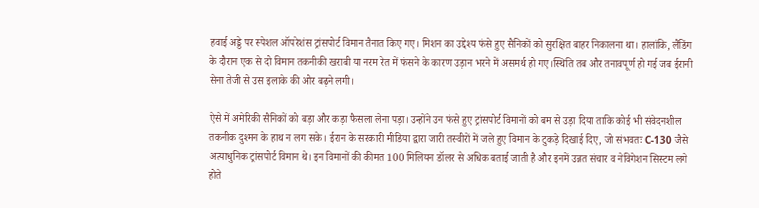हवाई अड्डे पर स्पेशल ऑपरेशंस ट्रांसपोर्ट विमान तैनात किए गए। मिशन का उद्देश्य फंसे हुए सैनिकों को सुरक्षित बाहर निकालना था। हालांकि, लैंडिंग के दौरान एक से दो विमान तकनीकी खराबी या नरम रेत में फंसने के कारण उड़ान भरने में असमर्थ हो गए।स्थिति तब और तनावपूर्ण हो गई जब ईरानी सेना तेजी से उस इलाके की ओर बढ़ने लगी।

ऐसे में अमेरिकी सैनिकों को बड़ा और कड़ा फैसला लेना पड़ा। उन्होंने उन फंसे हुए ट्रांसपोर्ट विमानों को बम से उड़ा दिया ताकि कोई भी संवेदनशील तकनीक दुश्मन के हाथ न लग सके। ईरान के सरकारी मीडिया द्वारा जारी तस्वीरों में जले हुए विमान के टुकड़े दिखाई दिए, जो संभवतः C-130 जैसे अत्याधुनिक ट्रांसपोर्ट विमान थे। इन विमानों की कीमत 100 मिलियन डॉलर से अधिक बताई जाती है और इनमें उन्नत संचार व नेविगेशन सिस्टम लगे होते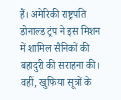हैं। अमेरिकी राष्ट्रपति डोनाल्ड ट्रंप ने इस मिशन में शामिल सैनिकों की बहादुरी की सराहना की। वहीं, खुफिया सूत्रों के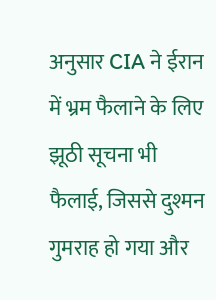अनुसार CIA ने ईरान में भ्रम फैलाने के लिए झूठी सूचना भी फैलाई, जिससे दुश्मन गुमराह हो गया और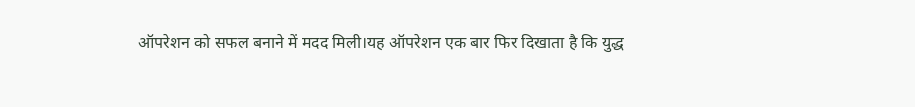ऑपरेशन को सफल बनाने में मदद मिली।यह ऑपरेशन एक बार फिर दिखाता है कि युद्ध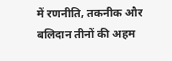में रणनीति, तकनीक और बलिदान तीनों की अहम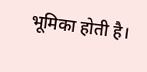भूमिका होती है।